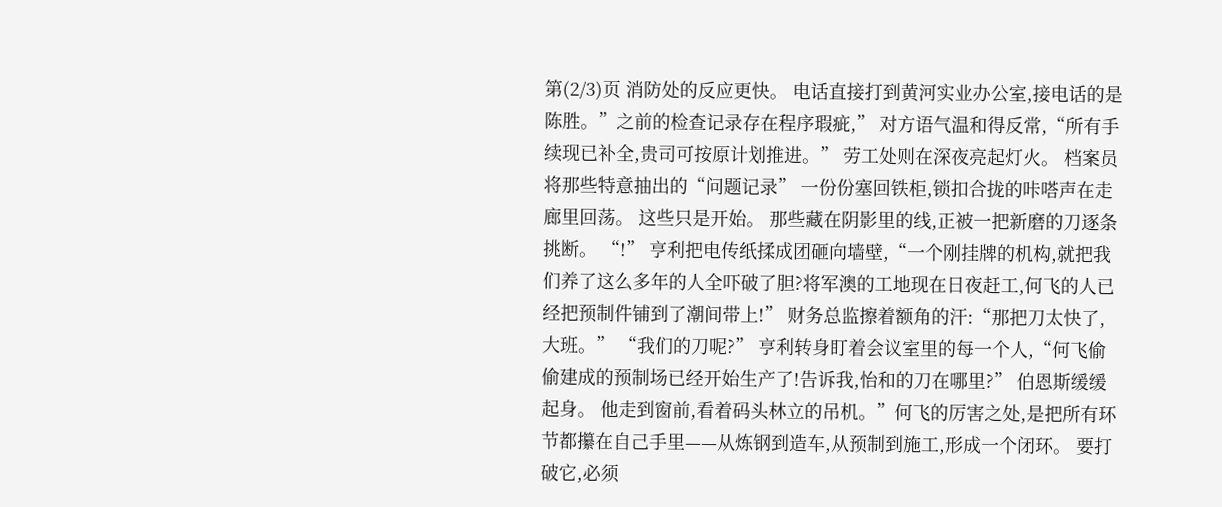第(2/3)页 消防处的反应更快。 电话直接打到黄河实业办公室,接电话的是陈胜。”之前的检查记录存在程序瑕疵,” 对方语气温和得反常,“所有手续现已补全,贵司可按原计划推进。” 劳工处则在深夜亮起灯火。 档案员将那些特意抽出的“问题记录” 一份份塞回铁柜,锁扣合拢的咔嗒声在走廊里回荡。 这些只是开始。 那些藏在阴影里的线,正被一把新磨的刀逐条挑断。 “!” 亨利把电传纸揉成团砸向墙壁,“一个刚挂牌的机构,就把我们养了这么多年的人全吓破了胆?将军澳的工地现在日夜赶工,何飞的人已经把预制件铺到了潮间带上!” 财务总监擦着额角的汗:“那把刀太快了,大班。” “我们的刀呢?” 亨利转身盯着会议室里的每一个人,“何飞偷偷建成的预制场已经开始生产了!告诉我,怡和的刀在哪里?” 伯恩斯缓缓起身。 他走到窗前,看着码头林立的吊机。”何飞的厉害之处,是把所有环节都攥在自己手里——从炼钢到造车,从预制到施工,形成一个闭环。 要打破它,必须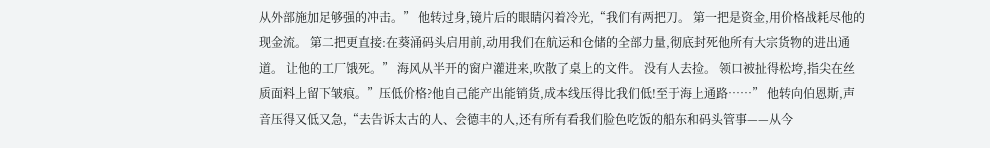从外部施加足够强的冲击。” 他转过身,镜片后的眼睛闪着冷光,“我们有两把刀。 第一把是资金,用价格战耗尽他的现金流。 第二把更直接:在葵涌码头启用前,动用我们在航运和仓储的全部力量,彻底封死他所有大宗货物的进出通道。 让他的工厂饿死。” 海风从半开的窗户灌进来,吹散了桌上的文件。 没有人去捡。 领口被扯得松垮,指尖在丝质面料上留下皱痕。”压低价格?他自己能产出能销货,成本线压得比我们低!至于海上通路……” 他转向伯恩斯,声音压得又低又急,“去告诉太古的人、会德丰的人,还有所有看我们脸色吃饭的船东和码头管事——从今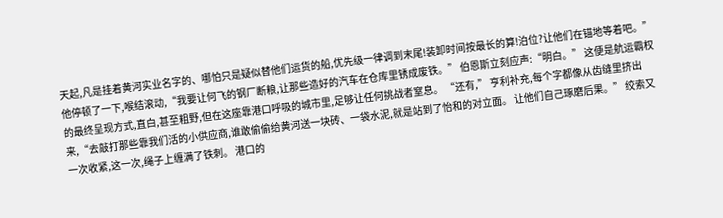天起,凡是挂着黄河实业名字的、哪怕只是疑似替他们运货的船,优先级一律调到末尾!装卸时间按最长的算!泊位?让他们在锚地等着吧。” 他停顿了一下,喉结滚动,“我要让何飞的钢厂断粮,让那些造好的汽车在仓库里锈成废铁。” 伯恩斯立刻应声:“明白。” 这便是航运霸权的最终呈现方式,直白,甚至粗野,但在这座靠港口呼吸的城市里,足够让任何挑战者窒息。 “还有,” 亨利补充,每个字都像从齿缝里挤出来,“去敲打那些靠我们活的小供应商,谁敢偷偷给黄河送一块砖、一袋水泥,就是站到了怡和的对立面。 让他们自己琢磨后果。” 绞索又一次收紧,这一次,绳子上缠满了铁刺。 港口的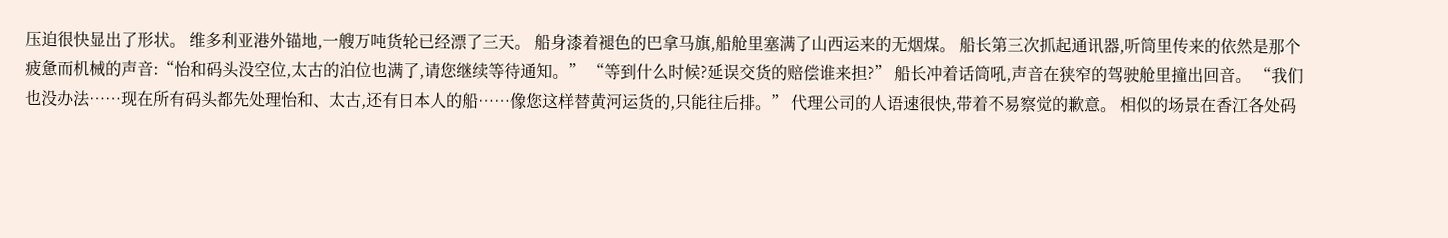压迫很快显出了形状。 维多利亚港外锚地,一艘万吨货轮已经漂了三天。 船身漆着褪色的巴拿马旗,船舱里塞满了山西运来的无烟煤。 船长第三次抓起通讯器,听筒里传来的依然是那个疲惫而机械的声音:“怡和码头没空位,太古的泊位也满了,请您继续等待通知。” “等到什么时候?延误交货的赔偿谁来担?” 船长冲着话筒吼,声音在狭窄的驾驶舱里撞出回音。 “我们也没办法……现在所有码头都先处理怡和、太古,还有日本人的船……像您这样替黄河运货的,只能往后排。” 代理公司的人语速很快,带着不易察觉的歉意。 相似的场景在香江各处码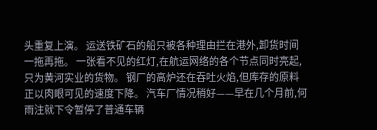头重复上演。 运送铁矿石的船只被各种理由拦在港外,卸货时间一拖再拖。 一张看不见的红灯,在航运网络的各个节点同时亮起,只为黄河实业的货物。 钢厂的高炉还在吞吐火焰,但库存的原料正以肉眼可见的速度下降。 汽车厂情况稍好——早在几个月前,何雨注就下令暂停了普通车辆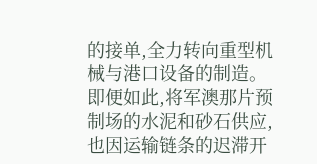的接单,全力转向重型机械与港口设备的制造。 即便如此,将军澳那片预制场的水泥和砂石供应,也因运输链条的迟滞开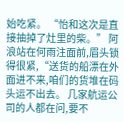始吃紧。 “怡和这次是直接抽掉了灶里的柴。” 阿浪站在何雨注面前,眉头锁得很紧,“送货的船漂在外面进不来,咱们的货堆在码头运不出去。 几家航运公司的人都在问,要不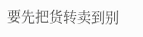要先把货转卖到别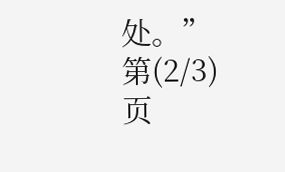处。” 第(2/3)页